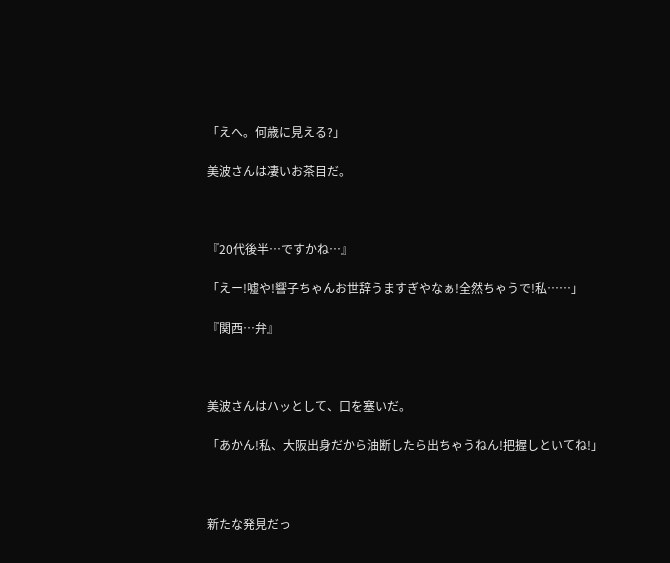「えへ。何歳に見える?」

美波さんは凄いお茶目だ。



『20代後半…ですかね…』

「えー!嘘や!響子ちゃんお世辞うますぎやなぁ!全然ちゃうで!私……」

『関西…弁』



美波さんはハッとして、口を塞いだ。

「あかん!私、大阪出身だから油断したら出ちゃうねん!把握しといてね!」



新たな発見だっ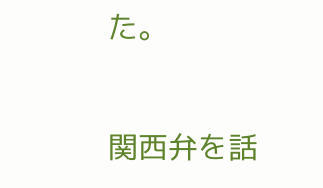た。

関西弁を話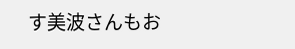す美波さんもお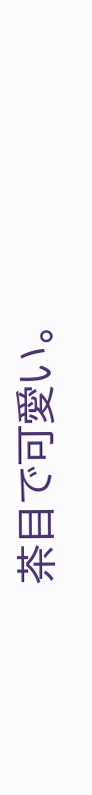茶目で可愛い。